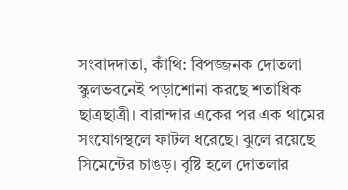সংবাদদাতা, কাঁথি: বিপজ্জনক দোতলা স্কুলভবনেই পড়াশোনা করছে শতাধিক ছাত্রছাত্রী। বারান্দার একের পর এক থামের সংযোগস্থলে ফাটল ধরেছে। ঝুলে রয়েছে সিমেন্টের চাঙড়। বৃষ্টি হলে দোতলার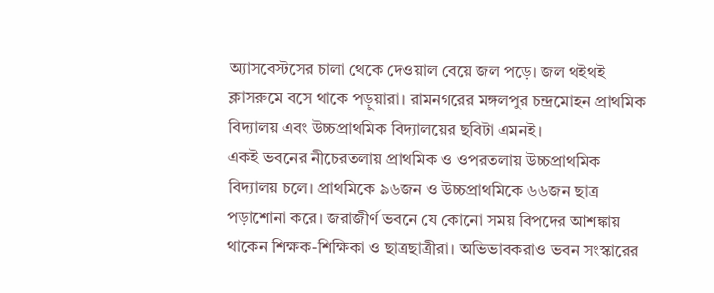অ্যাসবেস্টসের চালা থেকে দেওয়াল বেয়ে জল পড়ে। জল থইথই ক্লাসরুমে বসে থাকে পড়ুয়ারা। রামনগরের মঙ্গলপুর চন্দ্রমোহন প্রাথমিক বিদ্যালয় এবং উচ্চপ্রাথমিক বিদ্যালয়ের ছবিটা এমনই।
একই ভবনের নীচেরতলায় প্রাথমিক ও ওপরতলায় উচ্চপ্রাথমিক বিদ্যালয় চলে। প্রাথমিকে ৯৬জন ও উচ্চপ্রাথমিকে ৬৬জন ছাত্র পড়াশোনা করে। জরাজীর্ণ ভবনে যে কোনো সময় বিপদের আশঙ্কায় থাকেন শিক্ষক-শিক্ষিকা ও ছাত্রছাত্রীরা। অভিভাবকরাও ভবন সংস্কারের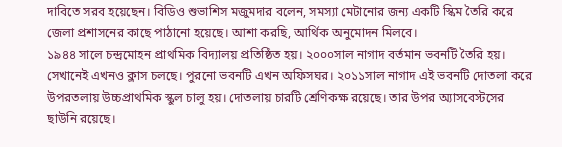দাবিতে সরব হয়েছেন। বিডিও শুভাশিস মজুমদার বলেন, সমস্যা মেটানোর জন্য একটি স্কিম তৈরি করে জেলা প্রশাসনের কাছে পাঠানো হয়েছে। আশা করছি, আর্থিক অনুমোদন মিলবে।
১৯৪৪ সালে চন্দ্রমোহন প্রাথমিক বিদ্যালয় প্রতিষ্ঠিত হয়। ২০০০সাল নাগাদ বর্তমান ভবনটি তৈরি হয়। সেখানেই এখনও ক্লাস চলছে। পুরনো ভবনটি এখন অফিসঘর। ২০১১সাল নাগাদ এই ভবনটি দোতলা করে উপরতলায় উচ্চপ্রাথমিক স্কুল চালু হয়। দোতলায় চারটি শ্রেণিকক্ষ রয়েছে। তার উপর অ্যাসবেস্টসের ছাউনি রয়েছে।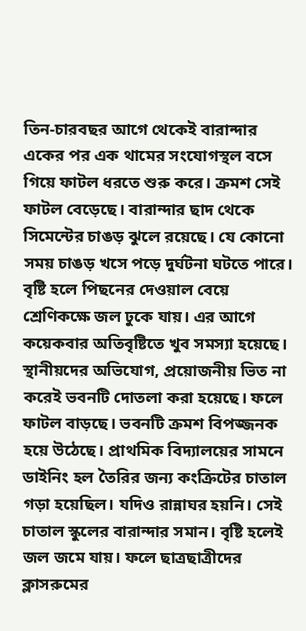তিন-চারবছর আগে থেকেই বারান্দার একের পর এক থামের সংযোগস্থল বসে গিয়ে ফাটল ধরতে শুরু করে। ক্রমশ সেই ফাটল বেড়েছে। বারান্দার ছাদ থেকে সিমেন্টের চাঙড় ঝুলে রয়েছে। যে কোনো সময় চাঙড় খসে পড়ে দুর্ঘটনা ঘটতে পারে। বৃষ্টি হলে পিছনের দেওয়াল বেয়ে শ্রেণিকক্ষে জল ঢুকে যায়। এর আগে কয়েকবার অতিবৃষ্টিতে খুব সমস্যা হয়েছে। স্থানীয়দের অভিযোগ, প্রয়োজনীয় ভিত না করেই ভবনটি দোতলা করা হয়েছে। ফলে ফাটল বাড়ছে। ভবনটি ক্রমশ বিপজ্জনক হয়ে উঠেছে। প্রাথমিক বিদ্যালয়ের সামনে ডাইনিং হল তৈরির জন্য কংক্রিটের চাতাল গড়া হয়েছিল। যদিও রান্নাঘর হয়নি। সেই চাতাল স্কুলের বারান্দার সমান। বৃষ্টি হলেই জল জমে যায়। ফলে ছাত্রছাত্রীদের ক্লাসরুমের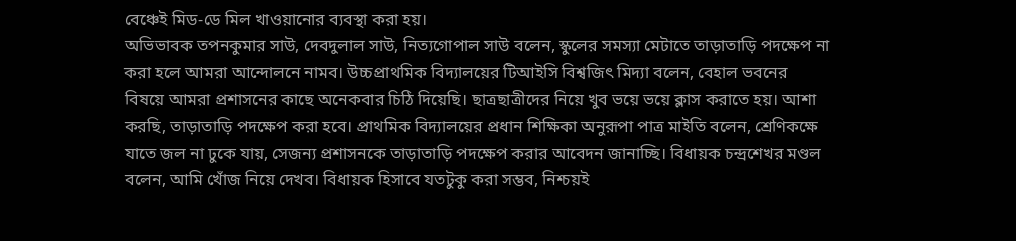বেঞ্চেই মিড-ডে মিল খাওয়ানোর ব্যবস্থা করা হয়।
অভিভাবক তপনকুমার সাউ, দেবদুলাল সাউ, নিত্যগোপাল সাউ বলেন, স্কুলের সমস্যা মেটাতে তাড়াতাড়ি পদক্ষেপ না করা হলে আমরা আন্দোলনে নামব। উচ্চপ্রাথমিক বিদ্যালয়ের টিআইসি বিশ্বজিৎ মিদ্যা বলেন, বেহাল ভবনের বিষয়ে আমরা প্রশাসনের কাছে অনেকবার চিঠি দিয়েছি। ছাত্রছাত্রীদের নিয়ে খুব ভয়ে ভয়ে ক্লাস করাতে হয়। আশা করছি, তাড়াতাড়ি পদক্ষেপ করা হবে। প্রাথমিক বিদ্যালয়ের প্রধান শিক্ষিকা অনুরূপা পাত্র মাইতি বলেন, শ্রেণিকক্ষে যাতে জল না ঢুকে যায়, সেজন্য প্রশাসনকে তাড়াতাড়ি পদক্ষেপ করার আবেদন জানাচ্ছি। বিধায়ক চন্দ্রশেখর মণ্ডল বলেন, আমি খোঁজ নিয়ে দেখব। বিধায়ক হিসাবে যতটুকু করা সম্ভব, নিশ্চয়ই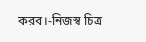করব।-নিজস্ব চিত্র